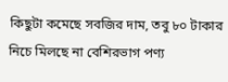কিছুটা কমেছে সবজির দাম, তবু ৮০ টাকার নিচে মিলছে না বেশিরভাগ পণ্য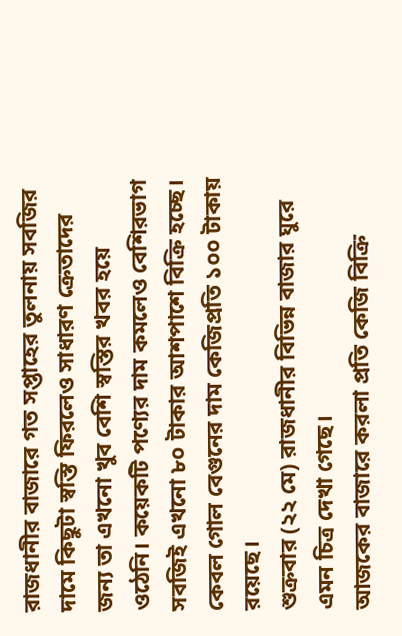রাজধানীর বাজারে গত সপ্তাহের তুলনায় সবজির দামে কিছুটা স্বস্তি ফিরলেও সাধারণ ক্রেতাদের জন্য তা এখনো খুব বেশি স্বস্তির খবর হয়ে ওঠেনি। কয়েকটি পণ্যের দাম কমলেও বেশিরভাগ সবজিই এখনো ৮০ টাকার আশপাশে বিক্রি হচ্ছে। কেবল গোল বেগুনের দাম কেজিপ্রতি ১০০ টাকায় রয়েছে।
শুক্রবার (২২ মে) রাজধানীর বিভিন্ন বাজার ঘুরে এমন চিত্র দেখা গেছে।
আজকের বাজারে করলা প্রতি কেজি বিক্রি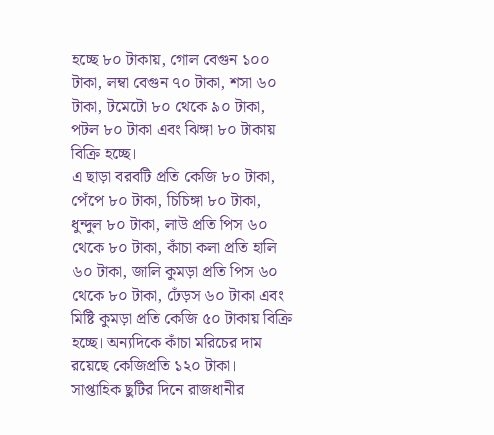হচ্ছে ৮০ টাকায়, গোল বেগুন ১০০ টাকা, লম্বা বেগুন ৭০ টাকা, শসা ৬০ টাকা, টমেটো ৮০ থেকে ৯০ টাকা, পটল ৮০ টাকা এবং ঝিঙ্গা ৮০ টাকায় বিক্রি হচ্ছে।
এ ছাড়া বরবটি প্রতি কেজি ৮০ টাকা, পেঁপে ৮০ টাকা, চিচিঙ্গা ৮০ টাকা, ধুন্দুল ৮০ টাকা, লাউ প্রতি পিস ৬০ থেকে ৮০ টাকা, কাঁচা কলা প্রতি হালি ৬০ টাকা, জালি কুমড়া প্রতি পিস ৬০ থেকে ৮০ টাকা, ঢেঁড়স ৬০ টাকা এবং মিষ্টি কুমড়া প্রতি কেজি ৫০ টাকায় বিক্রি হচ্ছে। অন্যদিকে কাঁচা মরিচের দাম রয়েছে কেজিপ্রতি ১২০ টাকা।
সাপ্তাহিক ছুটির দিনে রাজধানীর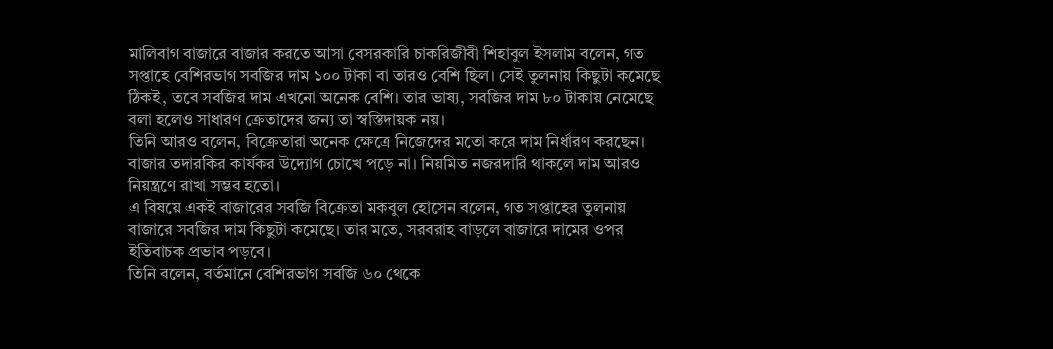মালিবাগ বাজারে বাজার করতে আসা বেসরকারি চাকরিজীবী শিহাবুল ইসলাম বলেন, গত সপ্তাহে বেশিরভাগ সবজির দাম ১০০ টাকা বা তারও বেশি ছিল। সেই তুলনায় কিছুটা কমেছে ঠিকই, তবে সবজির দাম এখনো অনেক বেশি। তার ভাষ্য, সবজির দাম ৮০ টাকায় নেমেছে বলা হলেও সাধারণ ক্রেতাদের জন্য তা স্বস্তিদায়ক নয়।
তিনি আরও বলেন, বিক্রেতারা অনেক ক্ষেত্রে নিজেদের মতো করে দাম নির্ধারণ করছেন। বাজার তদারকির কার্যকর উদ্যোগ চোখে পড়ে না। নিয়মিত নজরদারি থাকলে দাম আরও নিয়ন্ত্রণে রাখা সম্ভব হতো।
এ বিষয়ে একই বাজারের সবজি বিক্রেতা মকবুল হোসেন বলেন, গত সপ্তাহের তুলনায় বাজারে সবজির দাম কিছুটা কমেছে। তার মতে, সরবরাহ বাড়লে বাজারে দামের ওপর ইতিবাচক প্রভাব পড়বে।
তিনি বলেন, বর্তমানে বেশিরভাগ সবজি ৬০ থেকে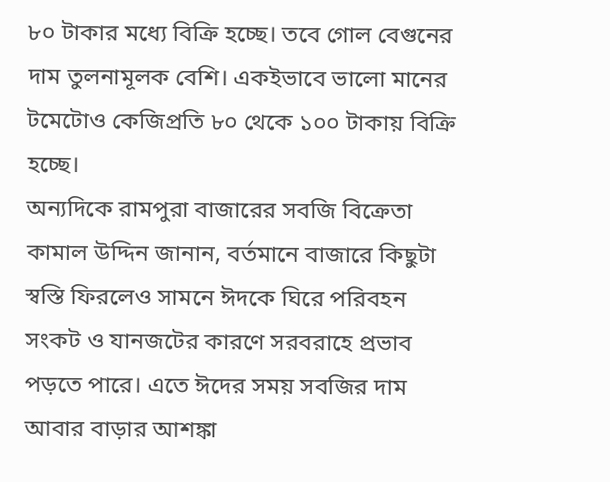৮০ টাকার মধ্যে বিক্রি হচ্ছে। তবে গোল বেগুনের দাম তুলনামূলক বেশি। একইভাবে ভালো মানের টমেটোও কেজিপ্রতি ৮০ থেকে ১০০ টাকায় বিক্রি হচ্ছে।
অন্যদিকে রামপুরা বাজারের সবজি বিক্রেতা কামাল উদ্দিন জানান, বর্তমানে বাজারে কিছুটা স্বস্তি ফিরলেও সামনে ঈদকে ঘিরে পরিবহন সংকট ও যানজটের কারণে সরবরাহে প্রভাব পড়তে পারে। এতে ঈদের সময় সবজির দাম আবার বাড়ার আশঙ্কা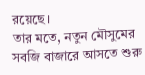রয়েছে।
তার মতে, নতুন মৌসুমের সবজি বাজারে আসতে শুরু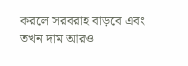করলে সরবরাহ বাড়বে এবং তখন দাম আরও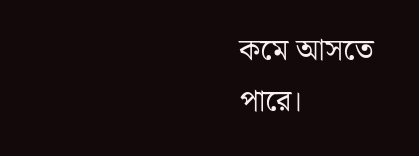কমে আসতে পারে।